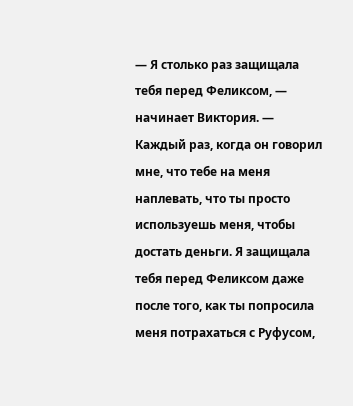— Я столько раз защищала тебя перед Феликсом, — начинает Виктория. — Каждый раз, когда он говорил мне, что тебе на меня наплевать, что ты просто используешь меня, чтобы достать деньги. Я защищала тебя перед Феликсом даже после того, как ты попросила меня потрахаться с Руфусом,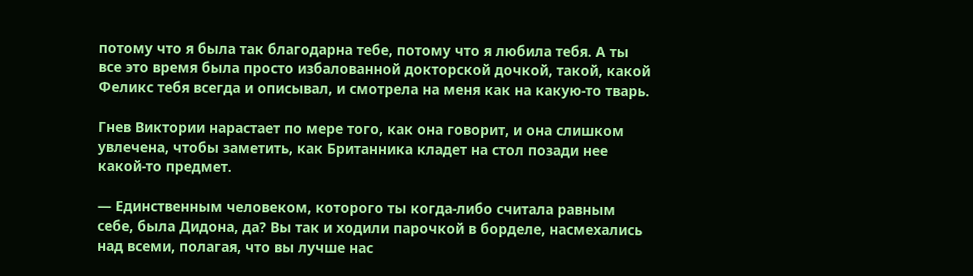потому что я была так благодарна тебе, потому что я любила тебя. А ты все это время была просто избалованной докторской дочкой, такой, какой Феликс тебя всегда и описывал, и смотрела на меня как на какую-то тварь.

Гнев Виктории нарастает по мере того, как она говорит, и она слишком увлечена, чтобы заметить, как Британника кладет на стол позади нее какой-то предмет.

— Единственным человеком, которого ты когда-либо считала равным себе, была Дидона, да? Вы так и ходили парочкой в борделе, насмехались над всеми, полагая, что вы лучше нас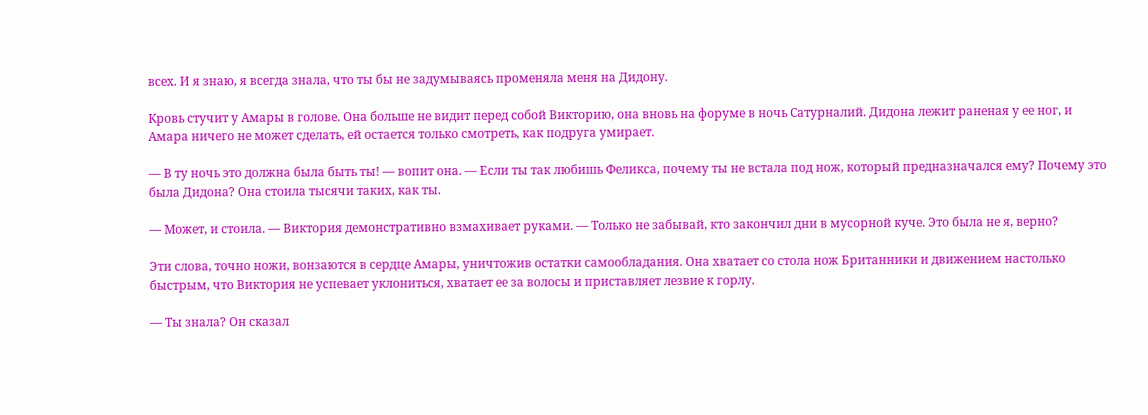всех. И я знаю, я всегда знала, что ты бы не задумываясь променяла меня на Дидону.

Кровь стучит у Амары в голове. Она больше не видит перед собой Викторию, она вновь на форуме в ночь Сатурналий. Дидона лежит раненая у ее ног, и Амара ничего не может сделать, ей остается только смотреть, как подруга умирает.

— В ту ночь это должна была быть ты! — вопит она. — Если ты так любишь Феликса, почему ты не встала под нож, который предназначался ему? Почему это была Дидона? Она стоила тысячи таких, как ты.

— Может, и стоила. — Виктория демонстративно взмахивает руками. — Только не забывай, кто закончил дни в мусорной куче. Это была не я, верно?

Эти слова, точно ножи, вонзаются в сердце Амары, уничтожив остатки самообладания. Она хватает со стола нож Британники и движением настолько быстрым, что Виктория не успевает уклониться, хватает ее за волосы и приставляет лезвие к горлу.

— Ты знала? Он сказал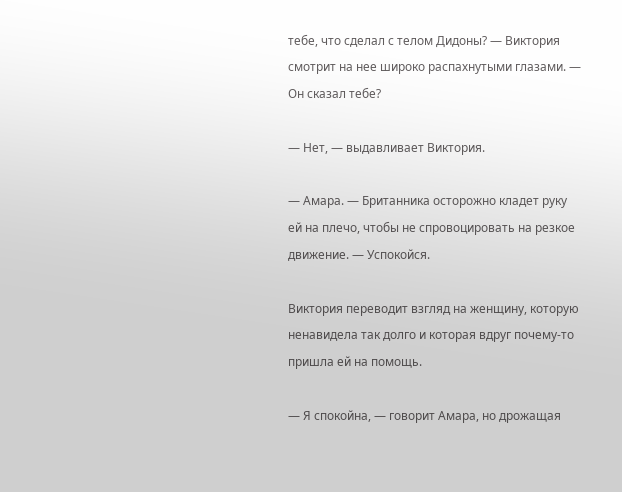тебе, что сделал с телом Дидоны? — Виктория смотрит на нее широко распахнутыми глазами. — Он сказал тебе?

— Нет, — выдавливает Виктория.

— Амара. — Британника осторожно кладет руку ей на плечо, чтобы не спровоцировать на резкое движение. — Успокойся.

Виктория переводит взгляд на женщину, которую ненавидела так долго и которая вдруг почему-то пришла ей на помощь.

— Я спокойна, — говорит Амара, но дрожащая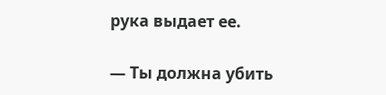рука выдает ее.

— Ты должна убить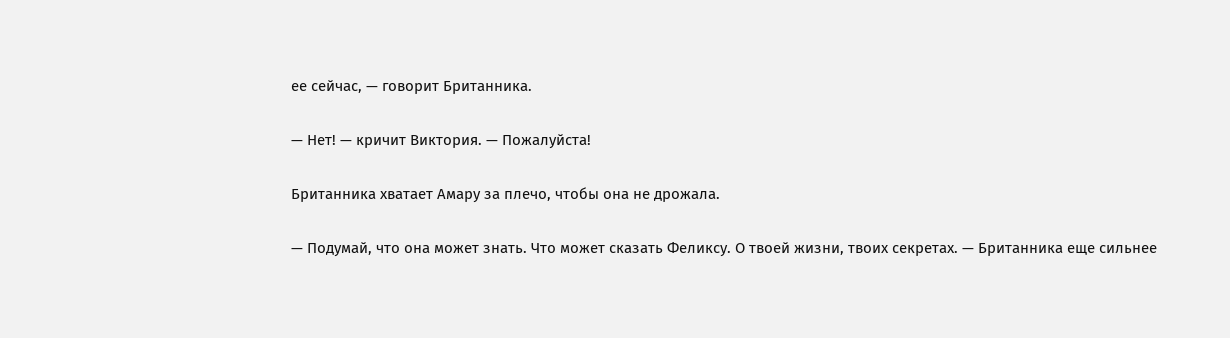ее сейчас, — говорит Британника.

— Нет! — кричит Виктория. — Пожалуйста!

Британника хватает Амару за плечо, чтобы она не дрожала.

— Подумай, что она может знать. Что может сказать Феликсу. О твоей жизни, твоих секретах. — Британника еще сильнее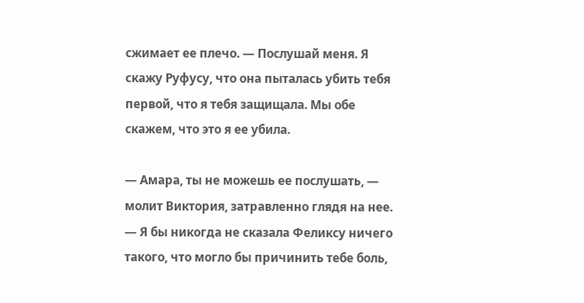сжимает ее плечо. — Послушай меня. Я скажу Руфусу, что она пыталась убить тебя первой, что я тебя защищала. Мы обе скажем, что это я ее убила.

— Амара, ты не можешь ее послушать, — молит Виктория, затравленно глядя на нее. — Я бы никогда не сказала Феликсу ничего такого, что могло бы причинить тебе боль,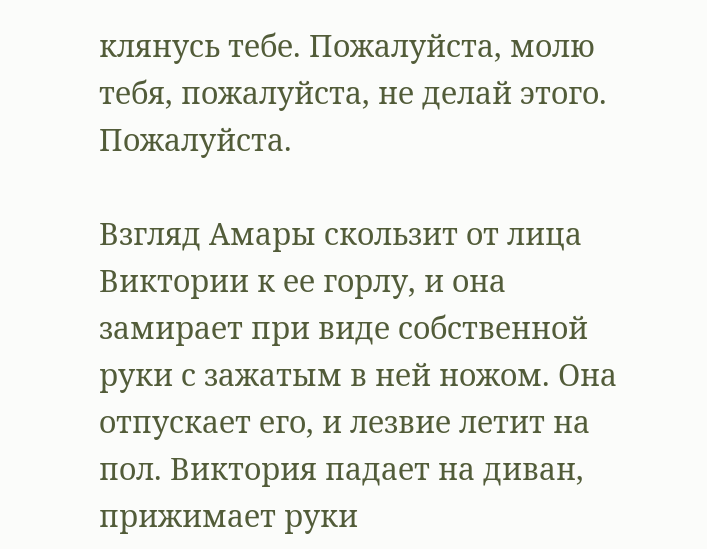клянусь тебе. Пожалуйста, молю тебя, пожалуйста, не делай этого. Пожалуйста.

Взгляд Амары скользит от лица Виктории к ее горлу, и она замирает при виде собственной руки с зажатым в ней ножом. Она отпускает его, и лезвие летит на пол. Виктория падает на диван, прижимает руки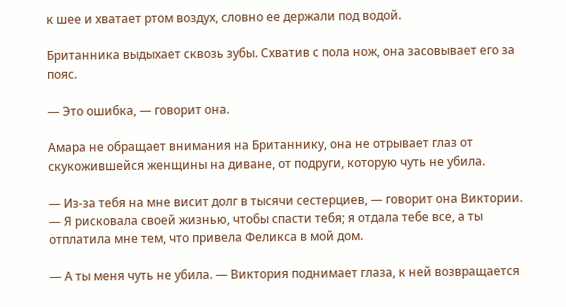к шее и хватает ртом воздух, словно ее держали под водой.

Британника выдыхает сквозь зубы. Схватив с пола нож, она засовывает его за пояс.

— Это ошибка, — говорит она.

Амара не обращает внимания на Британнику, она не отрывает глаз от скукожившейся женщины на диване, от подруги, которую чуть не убила.

— Из-за тебя на мне висит долг в тысячи сестерциев, — говорит она Виктории. — Я рисковала своей жизнью, чтобы спасти тебя; я отдала тебе все, а ты отплатила мне тем, что привела Феликса в мой дом.

— А ты меня чуть не убила. — Виктория поднимает глаза, к ней возвращается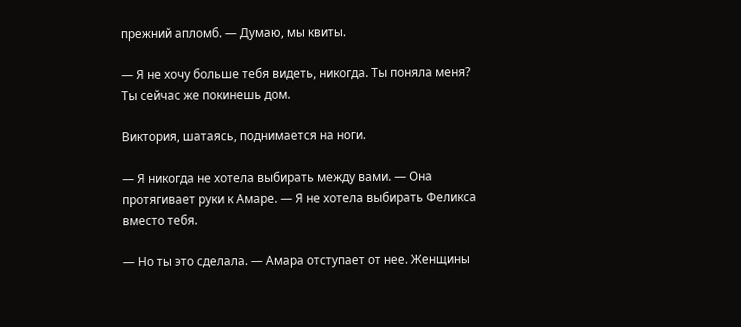прежний апломб. — Думаю, мы квиты.

— Я не хочу больше тебя видеть, никогда. Ты поняла меня? Ты сейчас же покинешь дом.

Виктория, шатаясь, поднимается на ноги.

— Я никогда не хотела выбирать между вами. — Она протягивает руки к Амаре. — Я не хотела выбирать Феликса вместо тебя.

— Но ты это сделала. — Амара отступает от нее. Женщины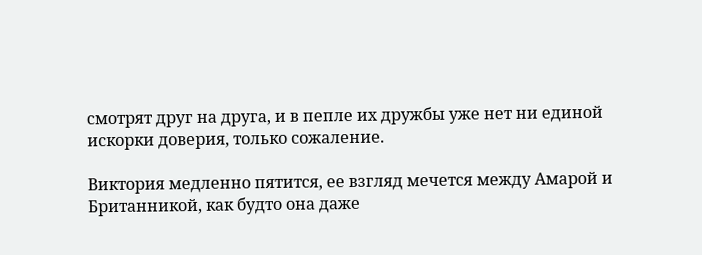смотрят друг на друга, и в пепле их дружбы уже нет ни единой искорки доверия, только сожаление.

Виктория медленно пятится, ее взгляд мечется между Амарой и Британникой, как будто она даже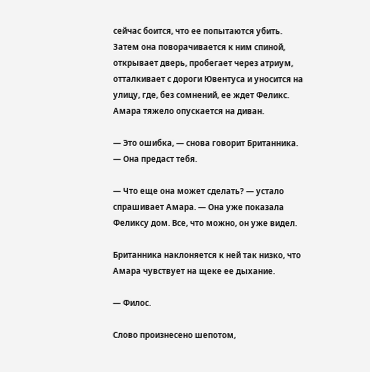сейчас боится, что ее попытаются убить. Затем она поворачивается к ним спиной, открывает дверь, пробегает через атриум, отталкивает с дороги Ювентуса и уносится на улицу, где, без сомнений, ее ждет Феликс. Амара тяжело опускается на диван.

— Это ошибка, — снова говорит Британника. — Она предаст тебя.

— Что еще она может сделать? — устало спрашивает Амара. — Она уже показала Феликсу дом. Все, что можно, он уже видел.

Британника наклоняется к ней так низко, что Амара чувствует на щеке ее дыхание.

— Филос.

Слово произнесено шепотом,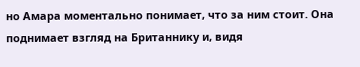но Амара моментально понимает, что за ним стоит. Она поднимает взгляд на Британнику и, видя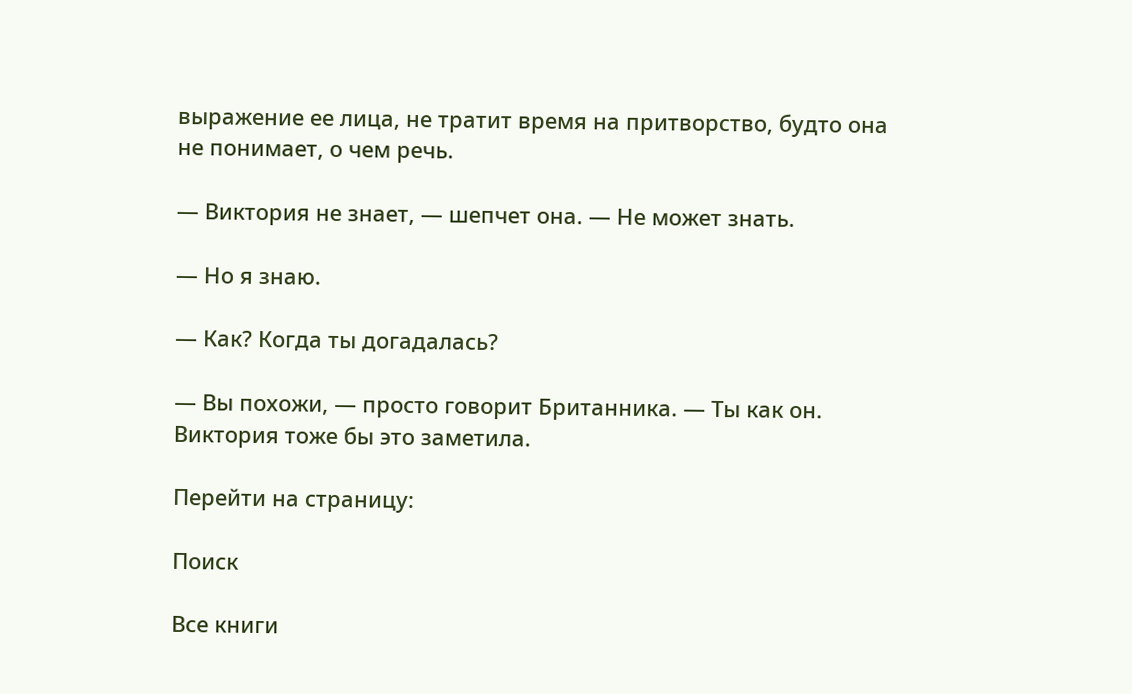выражение ее лица, не тратит время на притворство, будто она не понимает, о чем речь.

— Виктория не знает, — шепчет она. — Не может знать.

— Но я знаю.

— Как? Когда ты догадалась?

— Вы похожи, — просто говорит Британника. — Ты как он. Виктория тоже бы это заметила.

Перейти на страницу:

Поиск

Все книги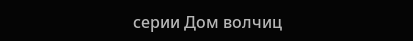серии Дом волчиц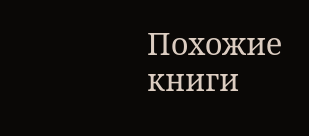Похожие книги